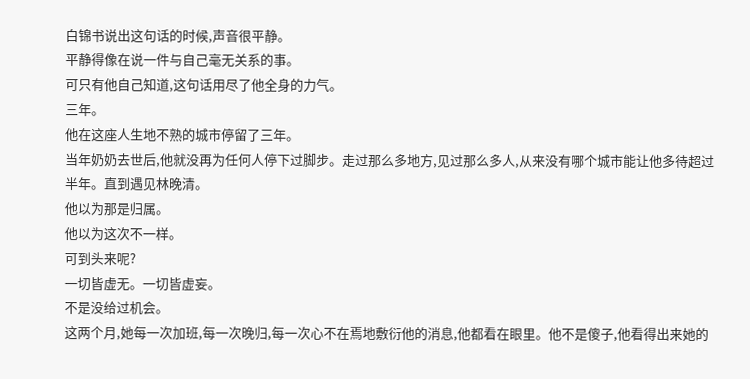白锦书说出这句话的时候,声音很平静。
平静得像在说一件与自己毫无关系的事。
可只有他自己知道,这句话用尽了他全身的力气。
三年。
他在这座人生地不熟的城市停留了三年。
当年奶奶去世后,他就没再为任何人停下过脚步。走过那么多地方,见过那么多人,从来没有哪个城市能让他多待超过半年。直到遇见林晚清。
他以为那是归属。
他以为这次不一样。
可到头来呢?
一切皆虚无。一切皆虚妄。
不是没给过机会。
这两个月,她每一次加班,每一次晚归,每一次心不在焉地敷衍他的消息,他都看在眼里。他不是傻子,他看得出来她的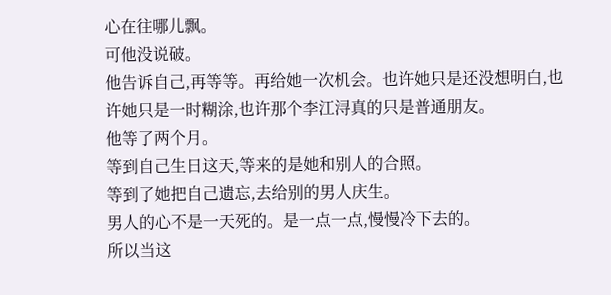心在往哪儿飘。
可他没说破。
他告诉自己,再等等。再给她一次机会。也许她只是还没想明白,也许她只是一时糊涂,也许那个李江浔真的只是普通朋友。
他等了两个月。
等到自己生日这天,等来的是她和别人的合照。
等到了她把自己遗忘,去给别的男人庆生。
男人的心不是一天死的。是一点一点,慢慢冷下去的。
所以当这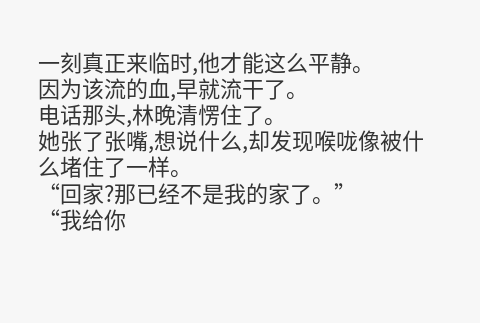一刻真正来临时,他才能这么平静。
因为该流的血,早就流干了。
电话那头,林晚清愣住了。
她张了张嘴,想说什么,却发现喉咙像被什么堵住了一样。
“回家?那已经不是我的家了。”
“我给你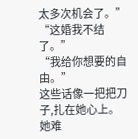太多次机会了。”
“这婚我不结了。”
“我给你想要的自由。”
这些话像一把把刀子,扎在她心上。
她难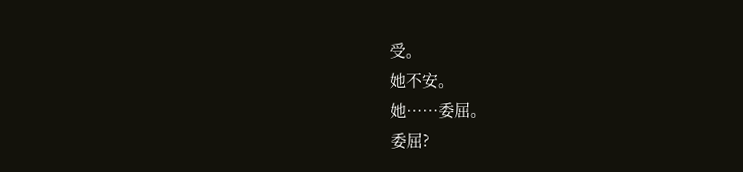受。
她不安。
她……委屈。
委屈?